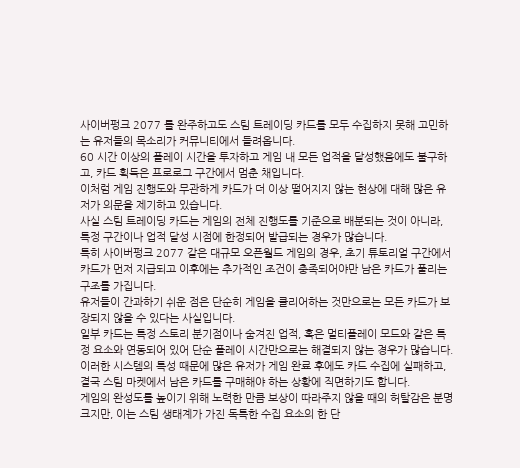사이버펑크 2077 를 완주하고도 스팀 트레이딩 카드를 모두 수집하지 못해 고민하는 유저들의 목소리가 커뮤니티에서 들려옵니다.
60 시간 이상의 플레이 시간을 투자하고 게임 내 모든 업적을 달성했음에도 불구하고, 카드 획득은 프로로그 구간에서 멈춘 채입니다.
이처럼 게임 진행도와 무관하게 카드가 더 이상 떨어지지 않는 현상에 대해 많은 유저가 의문을 제기하고 있습니다.
사실 스팀 트레이딩 카드는 게임의 전체 진행도를 기준으로 배분되는 것이 아니라, 특정 구간이나 업적 달성 시점에 한정되어 발급되는 경우가 많습니다.
특히 사이버펑크 2077 같은 대규모 오픈월드 게임의 경우, 초기 튜토리얼 구간에서 카드가 먼저 지급되고 이후에는 추가적인 조건이 충족되어야만 남은 카드가 풀리는 구조를 가집니다.
유저들이 간과하기 쉬운 점은 단순히 게임을 클리어하는 것만으로는 모든 카드가 보장되지 않을 수 있다는 사실입니다.
일부 카드는 특정 스토리 분기점이나 숨겨진 업적, 혹은 멀티플레이 모드와 같은 특정 요소와 연동되어 있어 단순 플레이 시간만으로는 해결되지 않는 경우가 많습니다.
이러한 시스템의 특성 때문에 많은 유저가 게임 완료 후에도 카드 수집에 실패하고, 결국 스팀 마켓에서 남은 카드를 구매해야 하는 상황에 직면하기도 합니다.
게임의 완성도를 높이기 위해 노력한 만큼 보상이 따라주지 않을 때의 허탈감은 분명 크지만, 이는 스팀 생태계가 가진 독특한 수집 요소의 한 단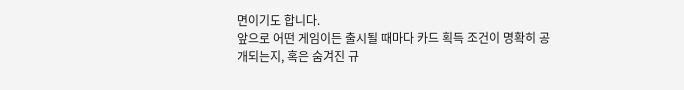면이기도 합니다.
앞으로 어떤 게임이든 출시될 때마다 카드 획득 조건이 명확히 공개되는지, 혹은 숨겨진 규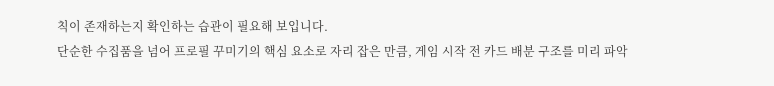칙이 존재하는지 확인하는 습관이 필요해 보입니다.
단순한 수집품을 넘어 프로필 꾸미기의 핵심 요소로 자리 잡은 만큼, 게임 시작 전 카드 배분 구조를 미리 파악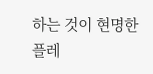하는 것이 현명한 플레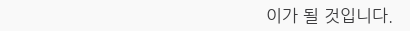이가 될 것입니다.